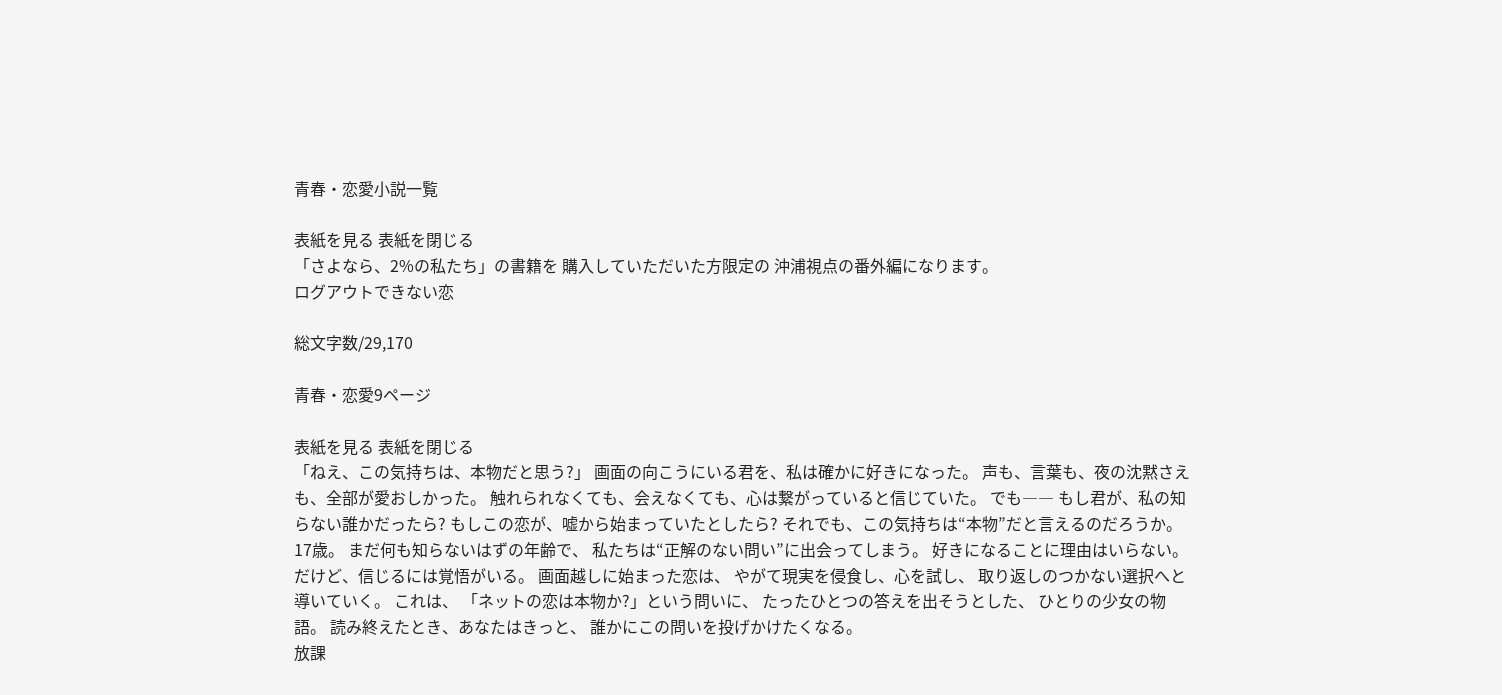青春・恋愛小説一覧

表紙を見る 表紙を閉じる
「さよなら、2%の私たち」の書籍を 購入していただいた方限定の 沖浦視点の番外編になります。
ログアウトできない恋

総文字数/29,170

青春・恋愛9ページ

表紙を見る 表紙を閉じる
「ねえ、この気持ちは、本物だと思う?」 画面の向こうにいる君を、私は確かに好きになった。 声も、言葉も、夜の沈黙さえも、全部が愛おしかった。 触れられなくても、会えなくても、心は繋がっていると信じていた。 でも―― もし君が、私の知らない誰かだったら? もしこの恋が、嘘から始まっていたとしたら? それでも、この気持ちは“本物”だと言えるのだろうか。 17歳。 まだ何も知らないはずの年齢で、 私たちは“正解のない問い”に出会ってしまう。 好きになることに理由はいらない。 だけど、信じるには覚悟がいる。 画面越しに始まった恋は、 やがて現実を侵食し、心を試し、 取り返しのつかない選択へと導いていく。 これは、 「ネットの恋は本物か?」という問いに、 たったひとつの答えを出そうとした、 ひとりの少女の物語。 読み終えたとき、あなたはきっと、 誰かにこの問いを投げかけたくなる。
放課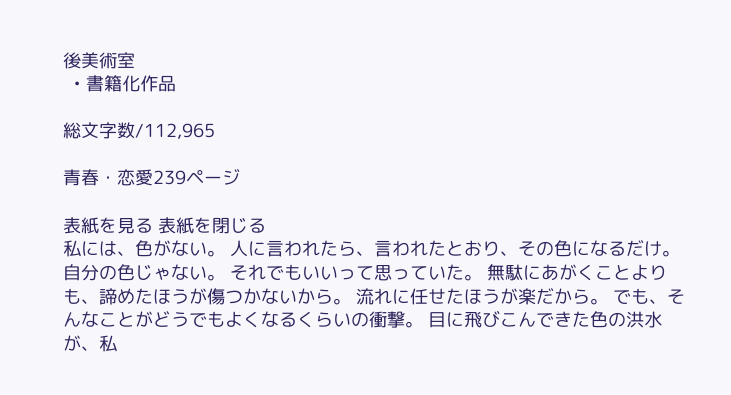後美術室
  • 書籍化作品

総文字数/112,965

青春・恋愛239ページ

表紙を見る 表紙を閉じる
私には、色がない。 人に言われたら、言われたとおり、その色になるだけ。 自分の色じゃない。 それでもいいって思っていた。 無駄にあがくことよりも、諦めたほうが傷つかないから。 流れに任せたほうが楽だから。 でも、そんなことがどうでもよくなるくらいの衝撃。 目に飛びこんできた色の洪水が、私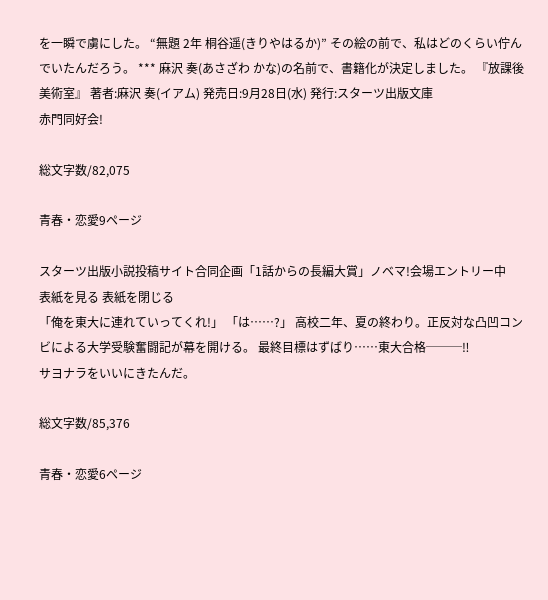を一瞬で虜にした。 “無題 2年 桐谷遥(きりやはるか)” その絵の前で、私はどのくらい佇んでいたんだろう。 *** 麻沢 奏(あさざわ かな)の名前で、書籍化が決定しました。 『放課後美術室』 著者:麻沢 奏(イアム) 発売日:9月28日(水) 発行:スターツ出版文庫
赤門同好会!

総文字数/82,075

青春・恋愛9ページ

スターツ出版小説投稿サイト合同企画「1話からの長編大賞」ノベマ!会場エントリー中
表紙を見る 表紙を閉じる
「俺を東大に連れていってくれ!」 「は……?」 高校二年、夏の終わり。正反対な凸凹コンビによる大学受験奮闘記が幕を開ける。 最終目標はずばり……東大合格───‼
サヨナラをいいにきたんだ。

総文字数/85,376

青春・恋愛6ページ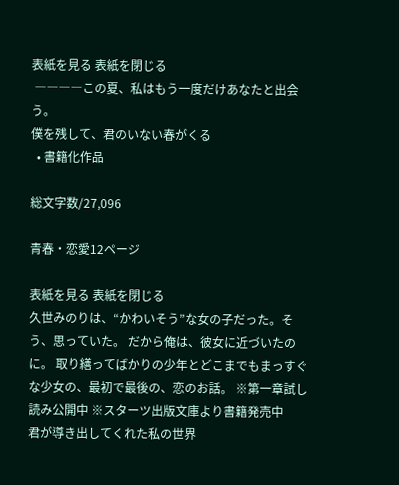表紙を見る 表紙を閉じる
 ――――この夏、私はもう一度だけあなたと出会う。
僕を残して、君のいない春がくる
  • 書籍化作品

総文字数/27,096

青春・恋愛12ページ

表紙を見る 表紙を閉じる
久世みのりは、“かわいそう”な女の子だった。そう、思っていた。 だから俺は、彼女に近づいたのに。 取り繕ってばかりの少年とどこまでもまっすぐな少女の、最初で最後の、恋のお話。 ※第一章試し読み公開中 ※スターツ出版文庫より書籍発売中
君が導き出してくれた私の世界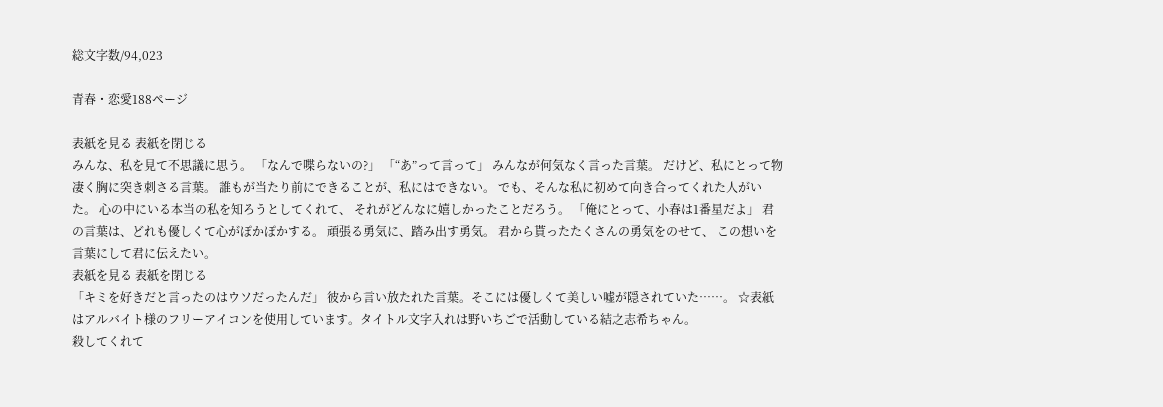総文字数/94,023

青春・恋愛188ページ

表紙を見る 表紙を閉じる
みんな、私を見て不思議に思う。 「なんで喋らないの?」 「“あ”って言って」 みんなが何気なく言った言葉。 だけど、私にとって物凄く胸に突き刺さる言葉。 誰もが当たり前にできることが、私にはできない。 でも、そんな私に初めて向き合ってくれた人がいた。 心の中にいる本当の私を知ろうとしてくれて、 それがどんなに嬉しかったことだろう。 「俺にとって、小春は1番星だよ」 君の言葉は、どれも優しくて心がぽかぽかする。 頑張る勇気に、踏み出す勇気。 君から貰ったたくさんの勇気をのせて、 この想いを言葉にして君に伝えたい。
表紙を見る 表紙を閉じる
「キミを好きだと言ったのはウソだったんだ」 彼から言い放たれた言葉。そこには優しくて美しい嘘が隠されていた……。 ☆表紙はアルバイト様のフリーアイコンを使用しています。タイトル文字入れは野いちごで活動している結之志希ちゃん。
殺してくれて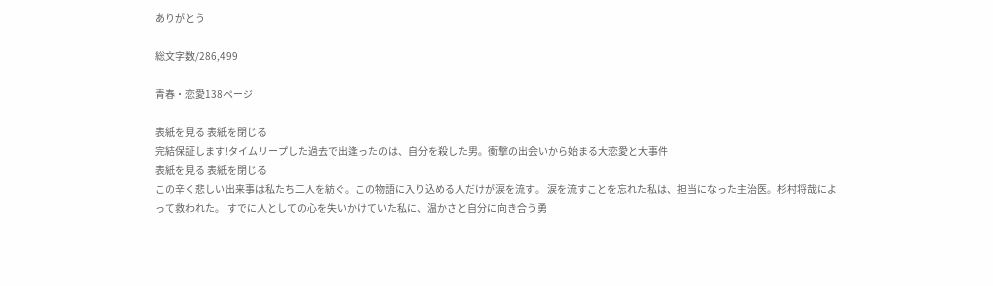ありがとう

総文字数/286,499

青春・恋愛138ページ

表紙を見る 表紙を閉じる
完結保証します!タイムリープした過去で出逢ったのは、自分を殺した男。衝撃の出会いから始まる大恋愛と大事件
表紙を見る 表紙を閉じる
この辛く悲しい出来事は私たち二人を紡ぐ。この物語に入り込める人だけが涙を流す。 涙を流すことを忘れた私は、担当になった主治医。杉村将哉によって救われた。 すでに人としての心を失いかけていた私に、温かさと自分に向き合う勇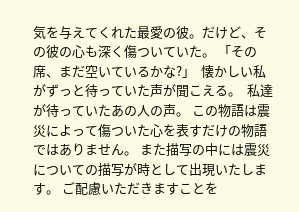気を与えてくれた最愛の彼。だけど、その彼の心も深く傷ついていた。 「その席、まだ空いているかな?」  懐かしい私がずっと待っていた声が聞こえる。  私達が待っていたあの人の声。 この物語は震災によって傷ついた心を表すだけの物語ではありません。 また描写の中には震災についての描写が時として出現いたします。 ご配慮いただきますことを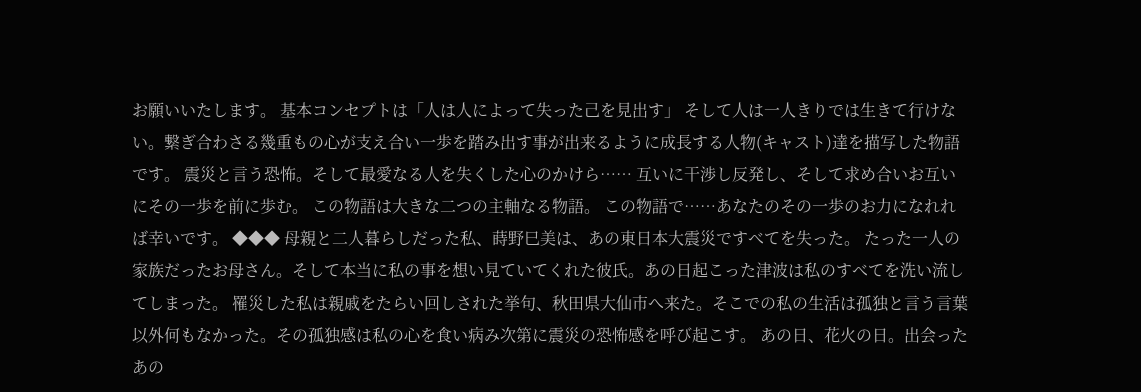お願いいたします。 基本コンセプトは「人は人によって失った己を見出す」 そして人は一人きりでは生きて行けない。繋ぎ合わさる幾重もの心が支え合い一歩を踏み出す事が出来るように成長する人物(キャスト)達を描写した物語です。 震災と言う恐怖。そして最愛なる人を失くした心のかけら…… 互いに干渉し反発し、そして求め合いお互いにその一歩を前に歩む。 この物語は大きな二つの主軸なる物語。 この物語で……あなたのその一歩のお力になれれば幸いです。 ◆◆◆ 母親と二人暮らしだった私、蒔野巳美は、あの東日本大震災ですべてを失った。 たった一人の家族だったお母さん。そして本当に私の事を想い見ていてくれた彼氏。あの日起こった津波は私のすべてを洗い流してしまった。 罹災した私は親戚をたらい回しされた挙句、秋田県大仙市へ来た。そこでの私の生活は孤独と言う言葉以外何もなかった。その孤独感は私の心を食い病み次第に震災の恐怖感を呼び起こす。 あの日、花火の日。出会ったあの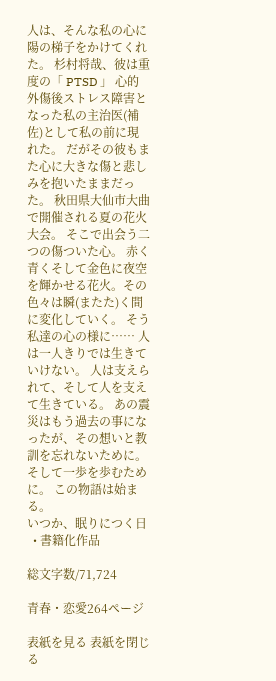人は、そんな私の心に陽の梯子をかけてくれた。 杉村将哉、彼は重度の「 PTSD 」 心的外傷後ストレス障害となった私の主治医(補佐)として私の前に現れた。 だがその彼もまた心に大きな傷と悲しみを抱いたままだった。 秋田県大仙市大曲で開催される夏の花火大会。 そこで出会う二つの傷ついた心。 赤く青くそして金色に夜空を輝かせる花火。その色々は瞬(またた)く間に変化していく。 そう私達の心の様に…… 人は一人きりでは生きていけない。 人は支えられて、そして人を支えて生きている。 あの震災はもう過去の事になったが、その想いと教訓を忘れないために。 そして一歩を歩むために。 この物語は始まる。
いつか、眠りにつく日
  • 書籍化作品

総文字数/71,724

青春・恋愛264ページ

表紙を見る 表紙を閉じる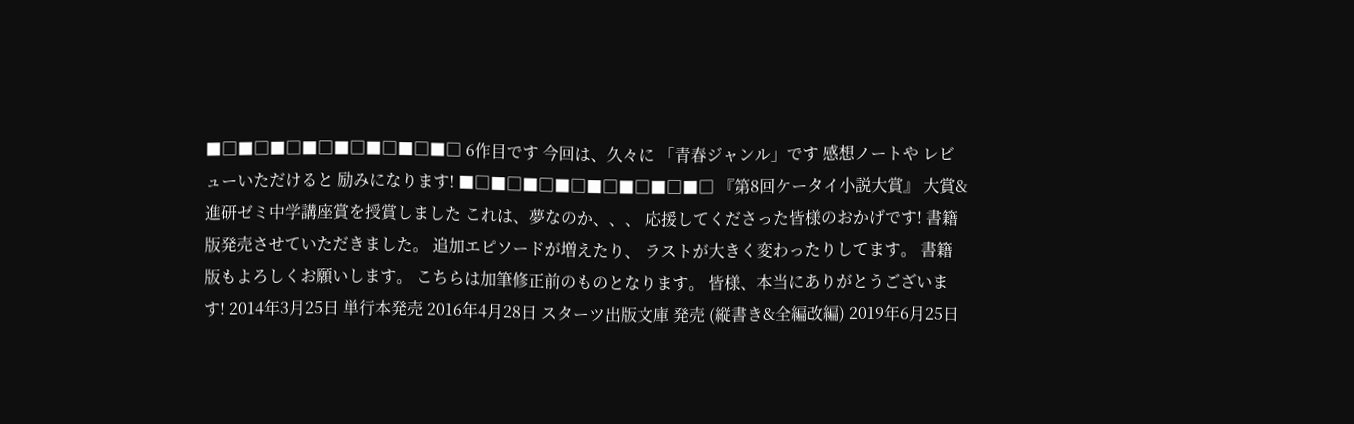■□■□■□■□■□■□■□■□ 6作目です 今回は、久々に 「青春ジャンル」です 感想ノートや レビューいただけると 励みになります! ■□■□■□■□■□■□■□■□ 『第8回ケータイ小説大賞』 大賞&進研ゼミ中学講座賞を授賞しました これは、夢なのか、、、 応援してくださった皆様のおかげです! 書籍版発売させていただきました。 追加エピソードが増えたり、 ラストが大きく変わったりしてます。 書籍版もよろしくお願いします。 こちらは加筆修正前のものとなります。 皆様、本当にありがとうございます! 2014年3月25日 単行本発売 2016年4月28日 スターツ出版文庫 発売 (縦書き&全編改編) 2019年6月25日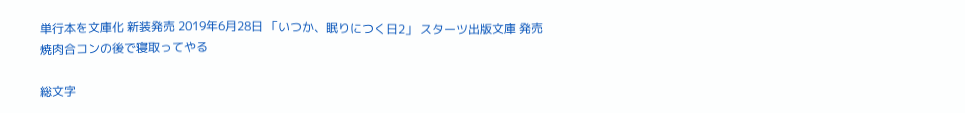単行本を文庫化 新装発売 2019年6月28日 「いつか、眠りにつく日2」 スターツ出版文庫 発売
焼肉合コンの後で寝取ってやる

総文字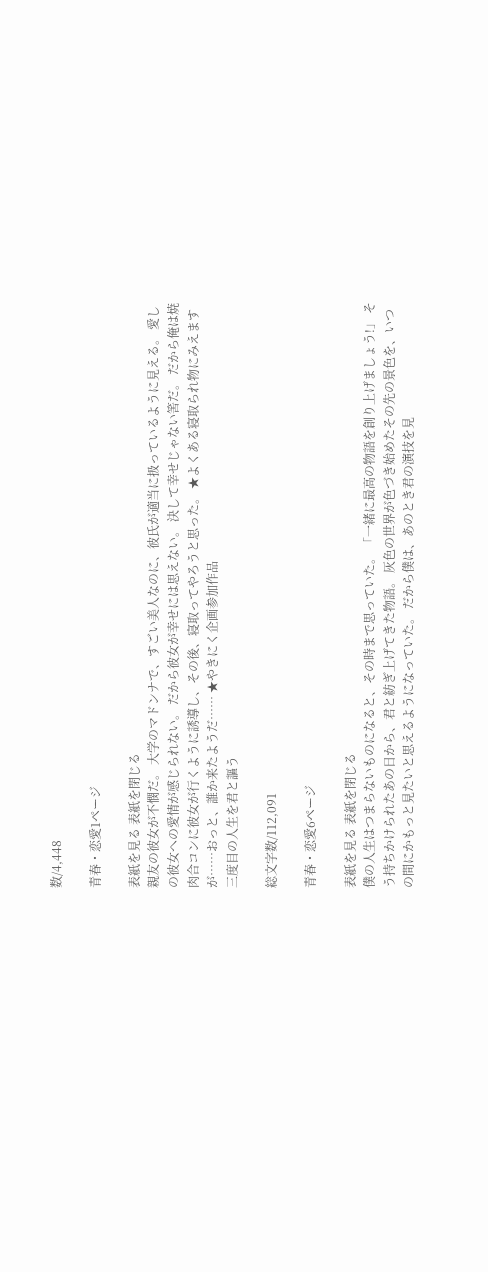数/4,448

青春・恋愛1ページ

表紙を見る 表紙を閉じる
親友の彼女が不憫だ。 大学のマドンナで、すごい美人なのに、彼氏が適当に扱っているように見える。 愛しの彼女への愛情が感じられない。 だから彼女が幸せには思えない。 決して幸せじゃない筈だ。 だから俺は焼肉合コンに彼女が行くように誘導し、その後、寝取ってやろうと思った。 ★よくある寝取られ物にみえますが……おっと、誰か来たようだ…… ★やきにく企画参加作品
三度目の人生を君と謳う

総文字数/112,091

青春・恋愛6ページ

表紙を見る 表紙を閉じる
僕の人生はつまらないものになると、その時まで思っていた。 「一緒に最高の物語を創り上げましょう!」 そう持ちかけられたあの日から、君と紡ぎ上げてきた物語。 灰色の世界が色づき始めたその先の景色を、いつの間にかもっと見たいと思えるようになっていた。 だから僕は、あのとき君の演技を見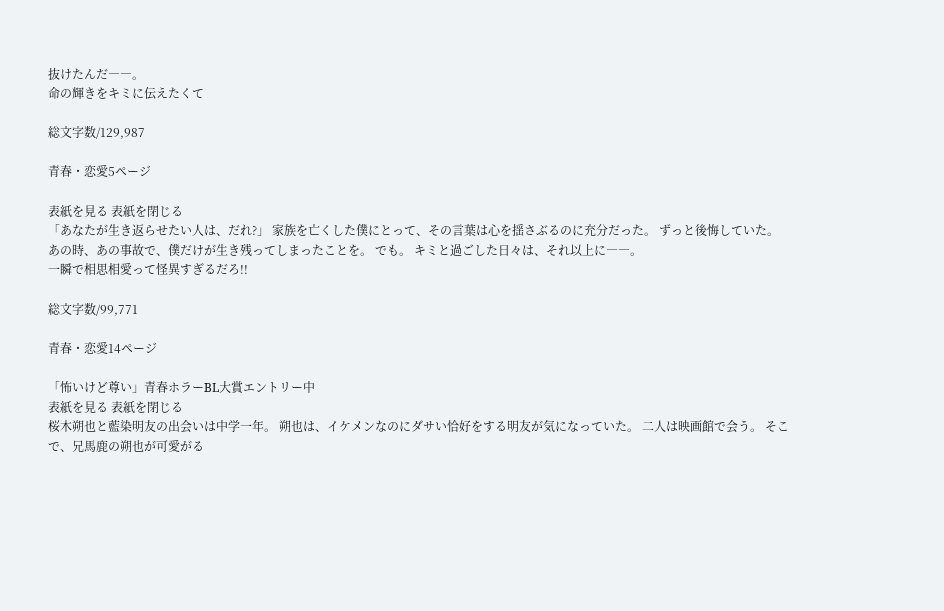抜けたんだ――。
命の輝きをキミに伝えたくて

総文字数/129,987

青春・恋愛5ページ

表紙を見る 表紙を閉じる
「あなたが生き返らせたい人は、だれ?」 家族を亡くした僕にとって、その言葉は心を揺さぶるのに充分だった。 ずっと後悔していた。 あの時、あの事故で、僕だけが生き残ってしまったことを。 でも。 キミと過ごした日々は、それ以上に――。
一瞬で相思相愛って怪異すぎるだろ!!

総文字数/99,771

青春・恋愛14ページ

「怖いけど尊い」青春ホラーBL大賞エントリー中
表紙を見る 表紙を閉じる
桜木朔也と藍染明友の出会いは中学一年。 朔也は、イケメンなのにダサい恰好をする明友が気になっていた。 二人は映画館で会う。 そこで、兄馬鹿の朔也が可愛がる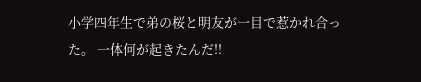小学四年生で弟の桜と明友が一目で惹かれ合った。 一体何が起きたんだ!!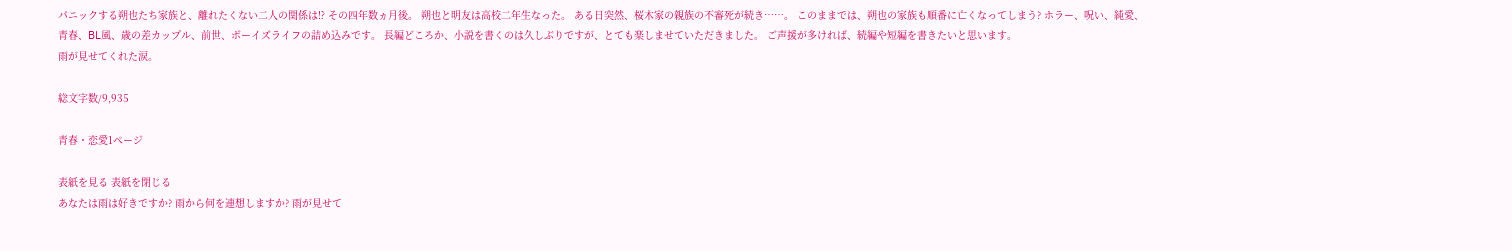パニックする朔也たち家族と、離れたくない二人の関係は⁉ その四年数ヵ月後。 朔也と明友は高校二年生なった。 ある日突然、桜木家の親族の不審死が続き……。 このままでは、朔也の家族も順番に亡くなってしまう? ホラー、呪い、純愛、青春、BL風、歳の差カップル、前世、ボーイズライフの詰め込みです。 長編どころか、小説を書くのは久しぶりですが、とても楽しませていただきました。 ご声援が多ければ、続編や短編を書きたいと思います。
雨が見せてくれた涙。

総文字数/9,935

青春・恋愛1ページ

表紙を見る 表紙を閉じる
あなたは雨は好きですか? 雨から何を連想しますか? 雨が見せて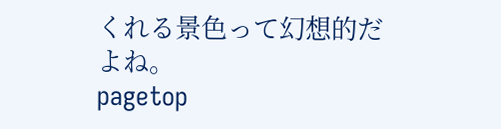くれる景色って幻想的だよね。
pagetop